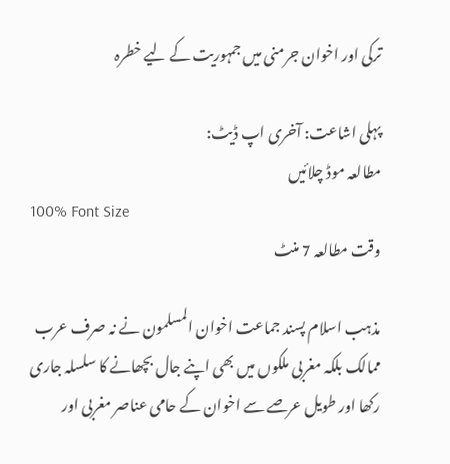ترکی اور اخوان جرمنی میں جمہوریت کے لیے خطرہ

پہلی اشاعت: آخری اپ ڈیٹ:
مطالعہ موڈ چلائیں
100% Font Size
وقت مطالعہ 7 منٹ

مذہب اسلام پسند جماعت اخوان المسلمون نے نہ صرف عرب ممالک بلکہ مغربی ملکوں میں بھی اپنے جال بچھانے کا سلسلہ جاری رکھا اور طویل عرصے سے اخوان کے حامی عناصر مغربی اور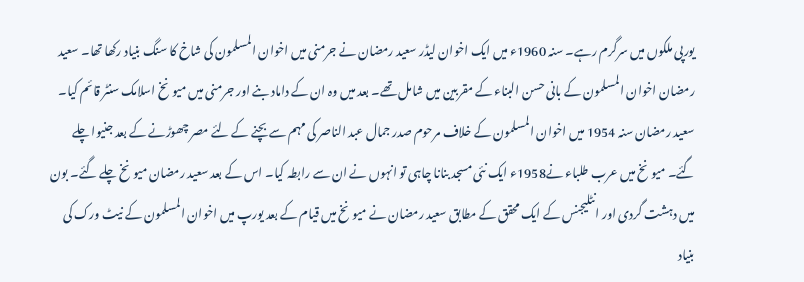یورپی ملکوں میں سرگرم رہے۔ سنہ 1960ء میں ایک اخوان لیڈر سعید رمضان نے جرمنی میں اخوان المسلمون کی شاخ کا سنگ بنیاد رکھا تھا۔ سعید رمضان اخوان المسلمون کے بانی حسن البناء کے مقربین میں شامل تھے۔ بعد میں وہ ان کے داماد بنے اور جرمنی میں میونخ اسلامک سنٹر قائم کیا۔ سعید رمضان سنہ 1954 میں اخوان المسلمون کے خلاف مرحوم صدر جمال عبد الناصر کی مہم سے بچنے کے لئے مصر چھوڑنے کے بعد جنیوا چلے گئے۔ میونخ میں عرب طلباء نے1958ء ایک نئی مسجد بنانا چاہی تو انہوں نے ان سے رابطہ کیا۔ اس کے بعد سعید رمضان میونخ چلے گئے۔ بون میں دہشت گردی اور انٹلیجنس کے ایک محقق کے مطابق سعید رمضان نے میونخ میں قیام کے بعد یورپ میں اخوان المسلمون کے نیٹ ورک کی بنیاد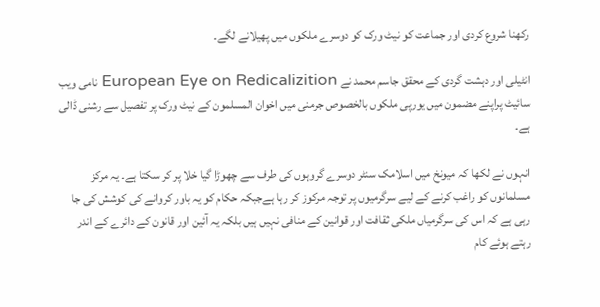رکھنا شروع کردی اور جماعت کو نیٹ ورک کو دوسرے ملکوں میں پھیلانے لگے۔

انٹیلی اور دہشت گردی کے محقق جاسم محمد نے European Eye on Redicalizition نامی ویب سائیٹ پراپنے مضمون میں یورپی ملکوں بالخصوص جرمنی میں اخوان المسلمون کے نیٹ ورک پر تفصیل سے رشنی ڈالی ہے۔

انہوں نے لکھا کہ میونخ میں اسلامک سنٹر دوسرے گروہوں کی طرف سے چھوڑا گیا خلا پر کر سکتا ہے۔ یہ مرکز مسلمانوں کو راغب کرنے کے لیے سرگرمیوں پر توجہ مرکوز کر رہا ہےجبکہ حکام کو یہ باور کروانے کی کوشش کی جا رہی ہے کہ اس کی سرگرمیاں ملکی ثقافت اور قوانین کے منافی نہیں ہیں بلکہ یہ آئین اور قانون کے دائرے کے اندر رہتے ہوئے کام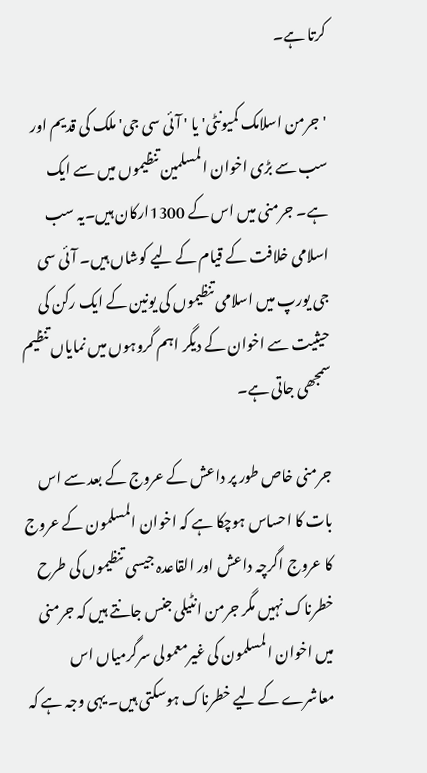کرتا ہے۔

'جرمن اسلامک کمیونٹی' یا ' آئی سی جی' ملک کی قدیم اور سب سے بڑی اخوان المسلمین تنظیموں میں سے ایک ہے۔ جرمنی میں اس کے 1300ارکان ہیں۔یہ سب اسلامی خلافت کے قیام کے لیے کوشاں ہیں۔ آئی سی جی یورپ میں اسلامی تنظیموں کی یونین کے ایک رکن کی حیثیت سے اخوان کے دیگر اہم گروہوں میں نمایاں تنظیم سمجھی جاتی ہے۔

جرمنی خاص طور پر داعش کے عروج کے بعد سے اس بات کا احساس ہوچکا ہے کہ اخوان المسلمون کے عروج کا عروج اگرچہ داعش اور القاعدہ جیسی تنظیموں کی طرح خطرناک نہیں مگر جرمن انٹیلی جنس جانتے ہیں کہ جرمنی میں اخوان المسلمون کی غیرمعمولی سرگرمیاں اس معاشرے کے لیے خطرناک ہوسکتی ہیں۔ یہی وجہ ہے کہ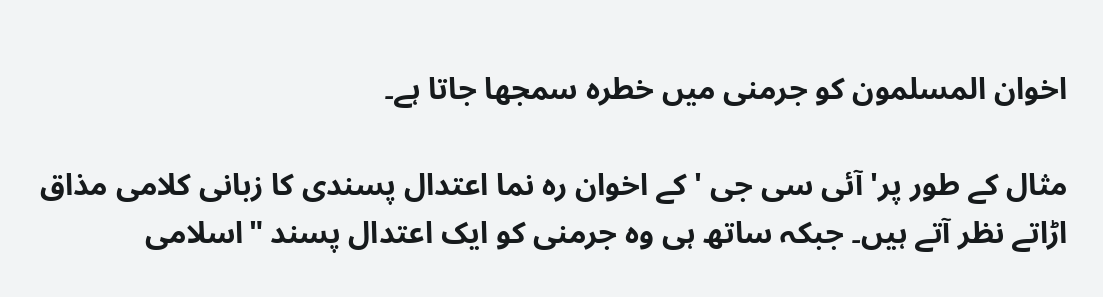اخوان المسلمون کو جرمنی میں خطرہ سمجھا جاتا ہے۔

مثال کے طور پر'آئی سی جی 'کے اخوان رہ نما اعتدال پسندی کا زبانی کلامی مذاق اڑاتے نظر آتے ہیں۔ جبکہ ساتھ ہی وہ جرمنی کو ایک اعتدال پسند "اسلامی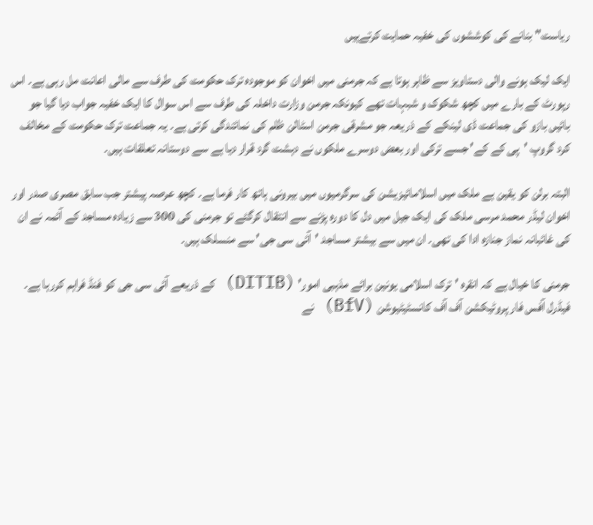ریاست" بنانے کی کوششوں کی خفیہ حمایت کرتےہیں

ایک لیک ہونے والی دستاویز سے ظاہر ہوتا ہے کہ جرمنی میں اخوان کو موجودہ ترک حکومت کی طرف سے مالی اعانت مل رہی ہے۔ اس رپورٹ کے بارے میں کچھ شکوک و شبہات تھے کیونکہ جرمن وزارت داخلہ کی طرف سے اس سوال کا ایک خفیہ جواب دیا گیا جو بائیں بازو کی جماعت ڈی لینکے کے ذریعہ جو مشرقی جرمن اسٹالن ظلم کی نمائندگی کرتی ہے۔ یہ جماعت ترک حکومت کے مخالف کرد گروپ 'پی کے کے' جسے ترکی اور بعض دوسرے ملکوں نے دہشت گرد قرار دیا ہے سے دوستانہ تعلقات ہیں۔

البتہ برلن کو یقین ہے ملک میں اسلامائیزیشن کی سرگرمیوں میں بیرونی ہاتھ کار فرما ہے۔ کچھ عرصہ پیشتر جب سابق مصری صدر اور اخوان لیڈر محمد مرسی ملک کی ایک جیل میں دل کا دورہ پڑنے سے انتقال کرگئے تو جرمنی کی 300 سے زیادہ مساجد کے آئمہ نے ان کی غائبانہ نماز جنازہ ادا کی تھی۔ ان میں سے بیشتر مساجد 'آئی سی جی' سے منسلک ہیں۔

جرمنی کا خیال ہے کہ انقرہ 'ترک اسلامی یونین برائے مذہبی امور' (DITIB) کے ذریعے آئی سی جی کو فنڈ فراہم کررہا ہے۔ فیڈرل آفس فار پروٹیکشن آف آف کانسٹیٹیوشن (BfV) نے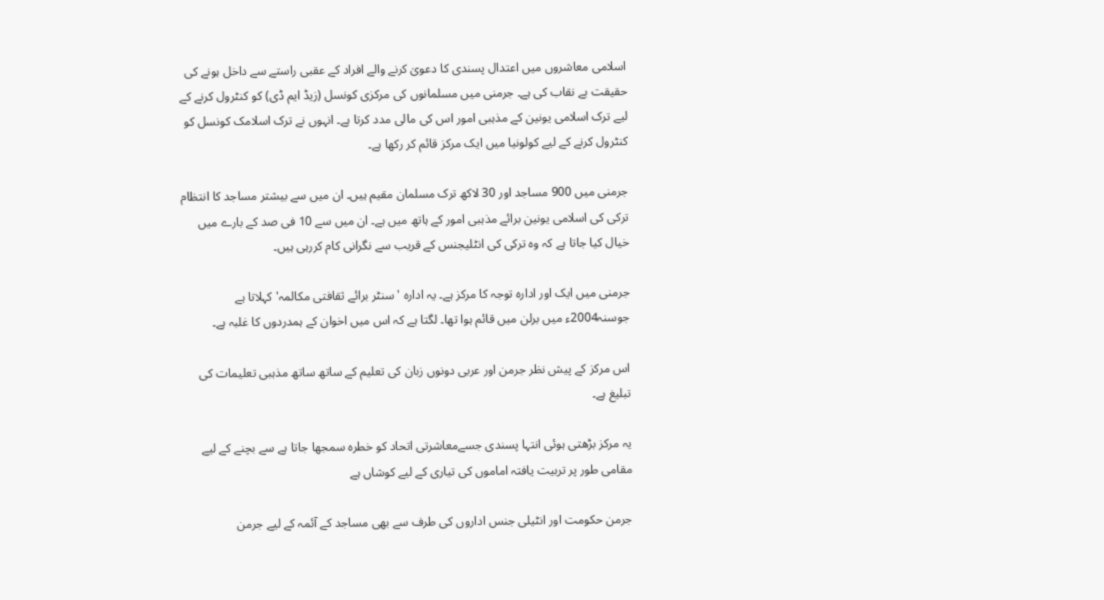اسلامی معاشروں میں اعتدال پسندی کا دعویٰ کرنے والے افراد کے عقبی راستے سے داخل ہونے کی حقیقت بے نقاب کی ہے۔ جرمنی میں مسلمانوں کی مرکزی کونسل (زیڈ ایم ڈی) کو کنٹرول کرنے کے لیے ترک اسلامی یونین کے مذہبی امور اس کی مالی مدد کرتا ہے۔ انہوں نے ترک اسلامک کونسل کو کنٹرول کرنے کے لیے کولونیا میں ایک مرکز قائم کر رکھا ہے۔

جرمنی میں 900 مساجد اور 30 لاکھ ترک مسلمان مقیم ہیں۔ ان میں سے بیشتر مساجد کا انتظام ترکی کی اسلامی یونین برائے مذہبی امور کے ہاتھ میں ہے۔ ان میں سے 10 فی صد کے بارے میں خیال کیا جاتا ہے کہ وہ ترکی کی انٹلیجنس کے قریب سے نگرانی کام کررہی ہیں۔

جرمنی میں ایک اور ادارہ توجہ کا مرکز ہے۔ یہ ادارہ 'سنٹر برائے ثقافتی مکالمہ' کہلاتا ہے جوسنہ2004ء میں برلن میں قائم ہوا تھا۔ لگتا ہے کہ اس میں اخوان کے ہمدردوں کا غلبہ ہے۔

اس مرکز کے پیش نظر جرمن اور عربی دونوں زبان کی تعلیم کے ساتھ ساتھ مذہبی تعلیمات کی تبلیغ ہے۔

یہ مرکز بڑھتی ہوئی انتہا پسندی جسےمعاشرتی اتحاد کو خطرہ سمجھا جاتا ہے سے بچنے کے لیے مقامی طور پر تربیت یافتہ اماموں کی تیاری کے لیے کوشاں ہے

جرمن حکومت اور انٹیلی جنس اداروں کی طرف سے بھی مساجد کے آئمہ کے لیے جرمن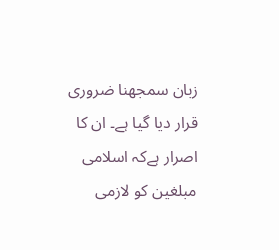زبان سمجھنا ضروری قرار دیا گیا ہے۔ ان کا اصرار ہےکہ اسلامی مبلغین کو لازمی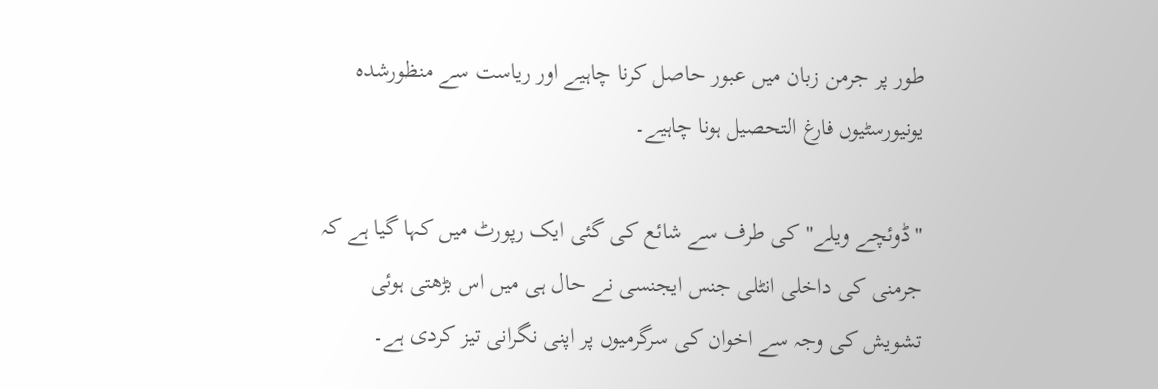طور پر جرمن زبان میں عبور حاصل کرنا چاہیے اور ریاست سے منظورشدہ یونیورسٹیوں فارغ التحصیل ہونا چاہیے۔

"ڈوئچے ویلے" کی طرف سے شائع کی گئی ایک رپورٹ میں کہا گیا ہے کہ جرمنی کی داخلی انٹلی جنس ایجنسی نے حال ہی میں اس بڑھتی ہوئی تشویش کی وجہ سے اخوان کی سرگرمیوں پر اپنی نگرانی تیز کردی ہے۔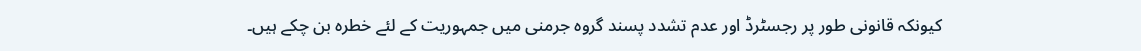کیونکہ قانونی طور پر رجسٹرڈ اور عدم تشدد پسند گروہ جرمنی میں جمہوریت کے لئے خطرہ بن چکے ہیں۔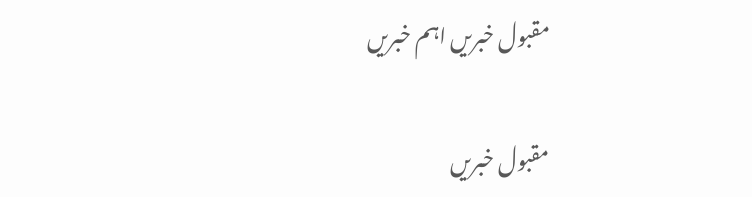مقبول خبریں اہم خبریں

مقبول خبریں